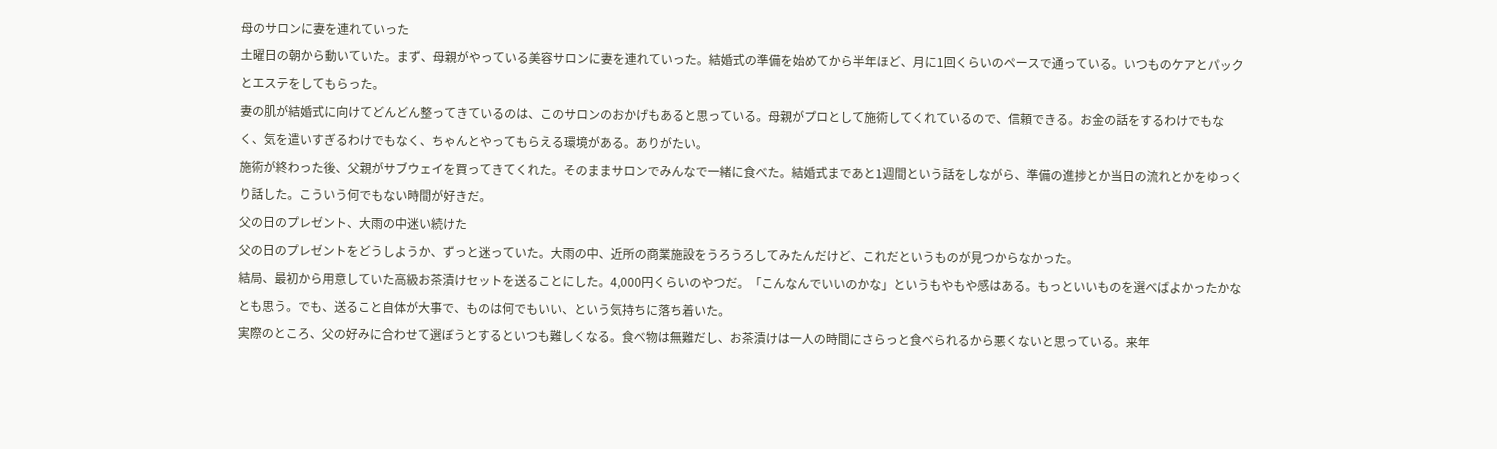母のサロンに妻を連れていった
土曜日の朝から動いていた。まず、母親がやっている美容サロンに妻を連れていった。結婚式の準備を始めてから半年ほど、月に1回くらいのペースで通っている。いつものケアとパックとエステをしてもらった。
妻の肌が結婚式に向けてどんどん整ってきているのは、このサロンのおかげもあると思っている。母親がプロとして施術してくれているので、信頼できる。お金の話をするわけでもなく、気を遣いすぎるわけでもなく、ちゃんとやってもらえる環境がある。ありがたい。
施術が終わった後、父親がサブウェイを買ってきてくれた。そのままサロンでみんなで一緒に食べた。結婚式まであと1週間という話をしながら、準備の進捗とか当日の流れとかをゆっくり話した。こういう何でもない時間が好きだ。
父の日のプレゼント、大雨の中迷い続けた
父の日のプレゼントをどうしようか、ずっと迷っていた。大雨の中、近所の商業施設をうろうろしてみたんだけど、これだというものが見つからなかった。
結局、最初から用意していた高級お茶漬けセットを送ることにした。4,000円くらいのやつだ。「こんなんでいいのかな」というもやもや感はある。もっといいものを選べばよかったかなとも思う。でも、送ること自体が大事で、ものは何でもいい、という気持ちに落ち着いた。
実際のところ、父の好みに合わせて選ぼうとするといつも難しくなる。食べ物は無難だし、お茶漬けは一人の時間にさらっと食べられるから悪くないと思っている。来年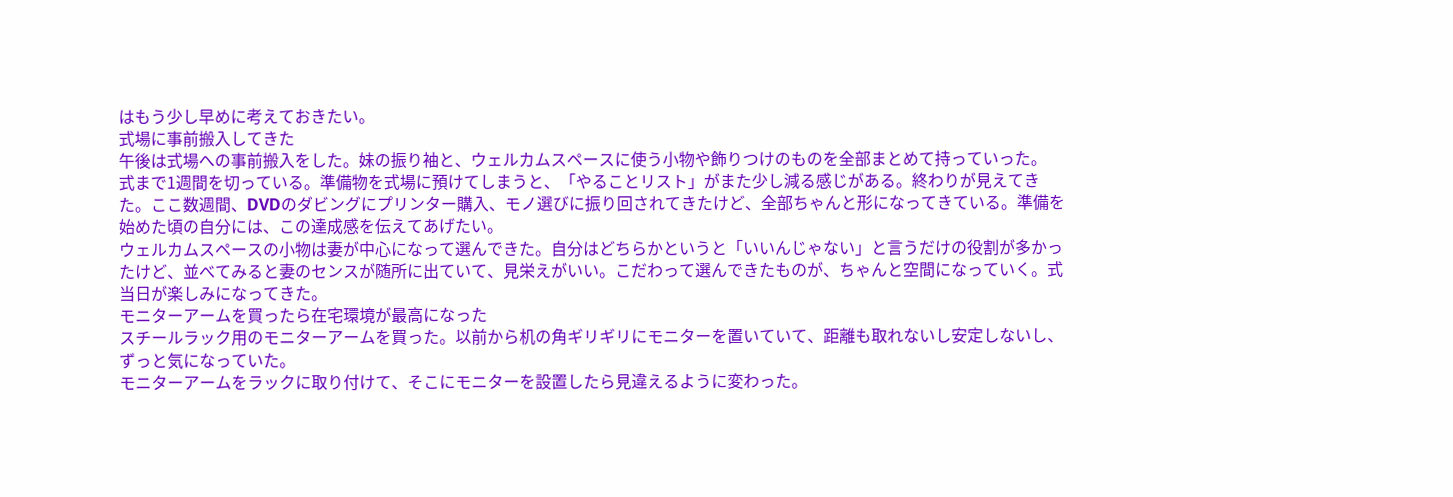はもう少し早めに考えておきたい。
式場に事前搬入してきた
午後は式場への事前搬入をした。妹の振り袖と、ウェルカムスペースに使う小物や飾りつけのものを全部まとめて持っていった。
式まで1週間を切っている。準備物を式場に預けてしまうと、「やることリスト」がまた少し減る感じがある。終わりが見えてきた。ここ数週間、DVDのダビングにプリンター購入、モノ選びに振り回されてきたけど、全部ちゃんと形になってきている。準備を始めた頃の自分には、この達成感を伝えてあげたい。
ウェルカムスペースの小物は妻が中心になって選んできた。自分はどちらかというと「いいんじゃない」と言うだけの役割が多かったけど、並べてみると妻のセンスが随所に出ていて、見栄えがいい。こだわって選んできたものが、ちゃんと空間になっていく。式当日が楽しみになってきた。
モニターアームを買ったら在宅環境が最高になった
スチールラック用のモニターアームを買った。以前から机の角ギリギリにモニターを置いていて、距離も取れないし安定しないし、ずっと気になっていた。
モニターアームをラックに取り付けて、そこにモニターを設置したら見違えるように変わった。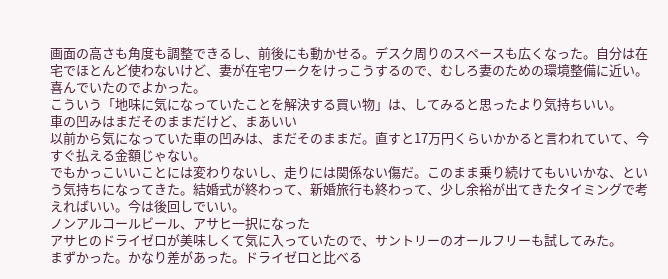画面の高さも角度も調整できるし、前後にも動かせる。デスク周りのスペースも広くなった。自分は在宅でほとんど使わないけど、妻が在宅ワークをけっこうするので、むしろ妻のための環境整備に近い。喜んでいたのでよかった。
こういう「地味に気になっていたことを解決する買い物」は、してみると思ったより気持ちいい。
車の凹みはまだそのままだけど、まあいい
以前から気になっていた車の凹みは、まだそのままだ。直すと17万円くらいかかると言われていて、今すぐ払える金額じゃない。
でもかっこいいことには変わりないし、走りには関係ない傷だ。このまま乗り続けてもいいかな、という気持ちになってきた。結婚式が終わって、新婚旅行も終わって、少し余裕が出てきたタイミングで考えればいい。今は後回しでいい。
ノンアルコールビール、アサヒ一択になった
アサヒのドライゼロが美味しくて気に入っていたので、サントリーのオールフリーも試してみた。
まずかった。かなり差があった。ドライゼロと比べる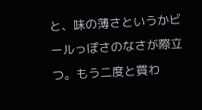と、味の薄さというかビールっぽさのなさが際立つ。もう二度と買わ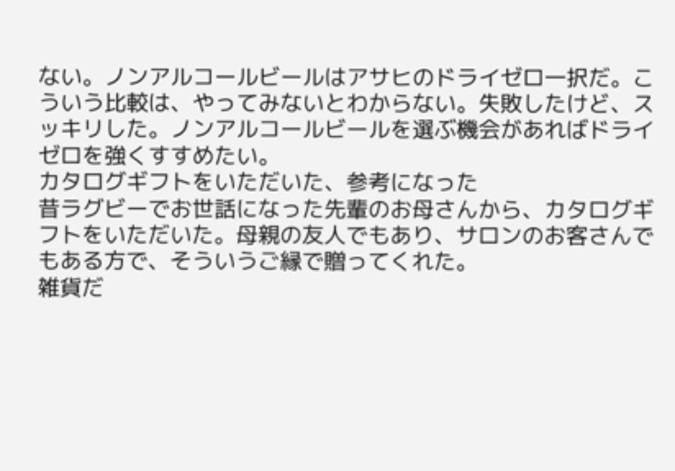ない。ノンアルコールビールはアサヒのドライゼロ一択だ。こういう比較は、やってみないとわからない。失敗したけど、スッキリした。ノンアルコールビールを選ぶ機会があればドライゼロを強くすすめたい。
カタログギフトをいただいた、参考になった
昔ラグビーでお世話になった先輩のお母さんから、カタログギフトをいただいた。母親の友人でもあり、サロンのお客さんでもある方で、そういうご縁で贈ってくれた。
雑貨だ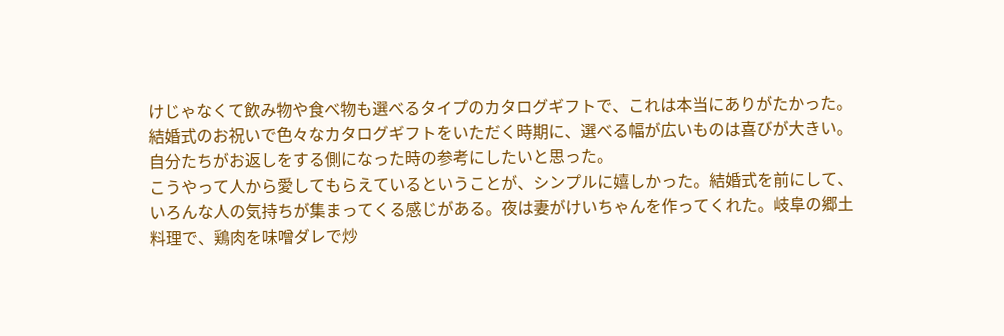けじゃなくて飲み物や食べ物も選べるタイプのカタログギフトで、これは本当にありがたかった。結婚式のお祝いで色々なカタログギフトをいただく時期に、選べる幅が広いものは喜びが大きい。自分たちがお返しをする側になった時の参考にしたいと思った。
こうやって人から愛してもらえているということが、シンプルに嬉しかった。結婚式を前にして、いろんな人の気持ちが集まってくる感じがある。夜は妻がけいちゃんを作ってくれた。岐阜の郷土料理で、鶏肉を味噌ダレで炒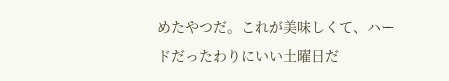めたやつだ。これが美味しくて、ハードだったわりにいい土曜日だ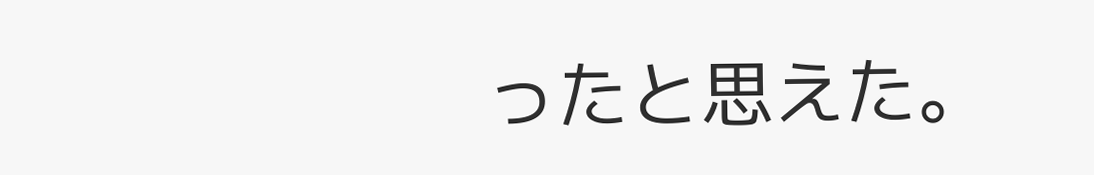ったと思えた。